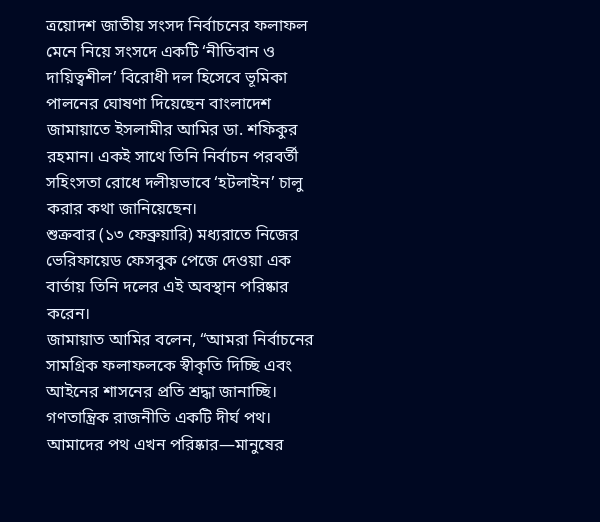ত্রয়োদশ জাতীয় সংসদ নির্বাচনের ফলাফল মেনে নিয়ে সংসদে একটি ‘নীতিবান ও দায়িত্বশীল’ বিরোধী দল হিসেবে ভূমিকা পালনের ঘোষণা দিয়েছেন বাংলাদেশ জামায়াতে ইসলামীর আমির ডা. শফিকুর রহমান। একই সাথে তিনি নির্বাচন পরবর্তী সহিংসতা রোধে দলীয়ভাবে ‘হটলাইন’ চালু করার কথা জানিয়েছেন।
শুক্রবার (১৩ ফেব্রুয়ারি) মধ্যরাতে নিজের ভেরিফায়েড ফেসবুক পেজে দেওয়া এক বার্তায় তিনি দলের এই অবস্থান পরিষ্কার করেন।
জামায়াত আমির বলেন, “আমরা নির্বাচনের সামগ্রিক ফলাফলকে স্বীকৃতি দিচ্ছি এবং আইনের শাসনের প্রতি শ্রদ্ধা জানাচ্ছি। গণতান্ত্রিক রাজনীতি একটি দীর্ঘ পথ। আমাদের পথ এখন পরিষ্কার—মানুষের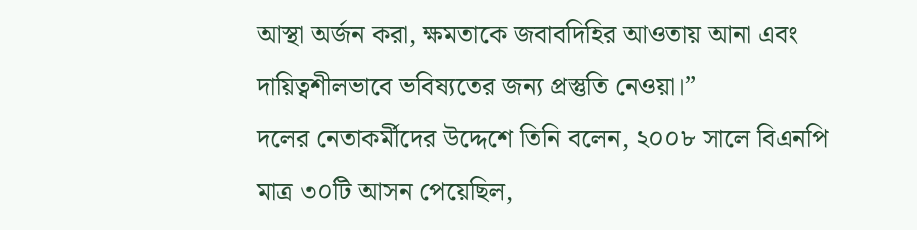আস্থা অর্জন করা, ক্ষমতাকে জবাবদিহির আওতায় আনা এবং দায়িত্বশীলভাবে ভবিষ্যতের জন্য প্রস্তুতি নেওয়া।”
দলের নেতাকর্মীদের উদ্দেশে তিনি বলেন, ২০০৮ সালে বিএনপি মাত্র ৩০টি আসন পেয়েছিল,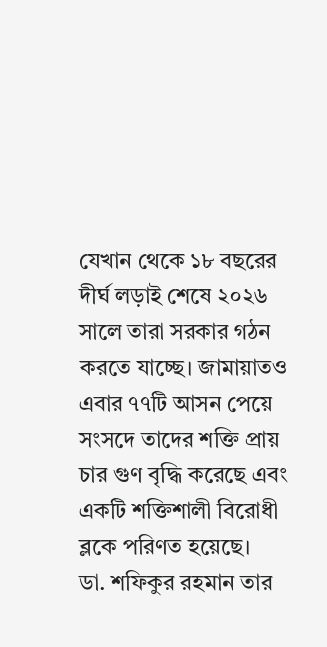যেখান থেকে ১৮ বছরের দীর্ঘ লড়াই শেষে ২০২৬ সালে তারা সরকার গঠন করতে যাচ্ছে। জামায়াতও এবার ৭৭টি আসন পেয়ে সংসদে তাদের শক্তি প্রায় চার গুণ বৃদ্ধি করেছে এবং একটি শক্তিশালী বিরোধী ব্লকে পরিণত হয়েছে।
ডা. শফিকুর রহমান তার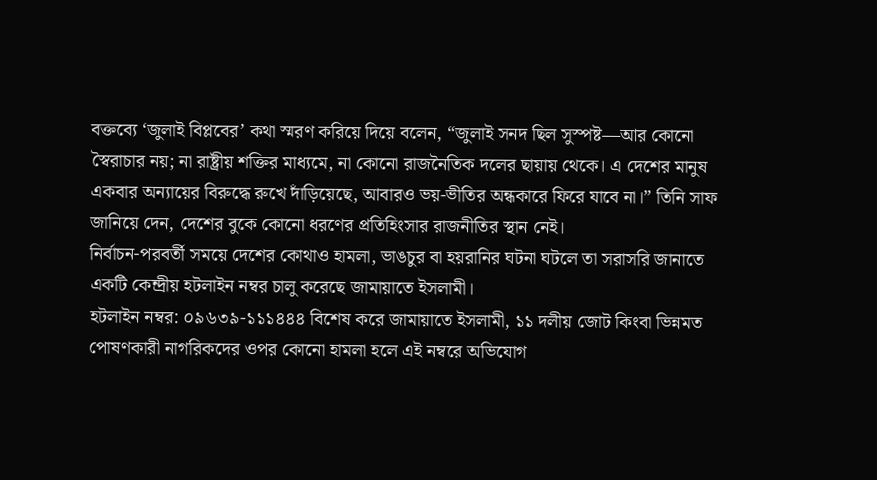বক্তব্যে ‘জুলাই বিপ্লবের’ কথা স্মরণ করিয়ে দিয়ে বলেন, “জুলাই সনদ ছিল সুস্পষ্ট—আর কোনো স্বৈরাচার নয়; না রাষ্ট্রীয় শক্তির মাধ্যমে, না কোনো রাজনৈতিক দলের ছায়ায় থেকে। এ দেশের মানুষ একবার অন্যায়ের বিরুদ্ধে রুখে দাঁড়িয়েছে, আবারও ভয়-ভীতির অন্ধকারে ফিরে যাবে না।” তিনি সাফ জানিয়ে দেন, দেশের বুকে কোনো ধরণের প্রতিহিংসার রাজনীতির স্থান নেই।
নির্বাচন-পরবর্তী সময়ে দেশের কোথাও হামলা, ভাঙচুর বা হয়রানির ঘটনা ঘটলে তা সরাসরি জানাতে একটি কেন্দ্রীয় হটলাইন নম্বর চালু করেছে জামায়াতে ইসলামী।
হটলাইন নম্বর: ০৯৬৩৯-১১১৪৪৪ বিশেষ করে জামায়াতে ইসলামী, ১১ দলীয় জোট কিংবা ভিন্নমত পোষণকারী নাগরিকদের ওপর কোনো হামলা হলে এই নম্বরে অভিযোগ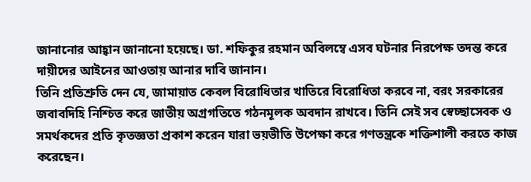জানানোর আহ্বান জানানো হয়েছে। ডা. শফিকুর রহমান অবিলম্বে এসব ঘটনার নিরপেক্ষ তদন্ত করে দায়ীদের আইনের আওতায় আনার দাবি জানান।
তিনি প্রতিশ্রুতি দেন যে, জামায়াত কেবল বিরোধিতার খাতিরে বিরোধিতা করবে না, বরং সরকারের জবাবদিহি নিশ্চিত করে জাতীয় অগ্রগতিতে গঠনমূলক অবদান রাখবে। তিনি সেই সব স্বেচ্ছাসেবক ও সমর্থকদের প্রতি কৃতজ্ঞতা প্রকাশ করেন যারা ভয়ভীতি উপেক্ষা করে গণতন্ত্রকে শক্তিশালী করতে কাজ করেছেন।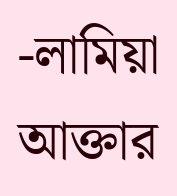-লামিয়া আক্তার